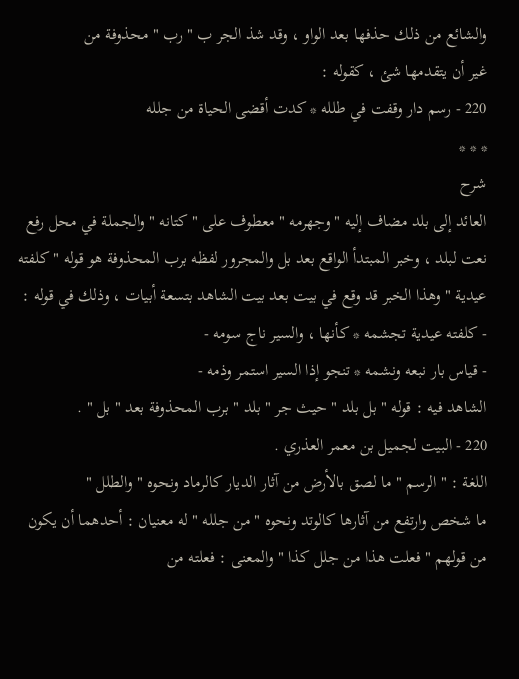والشائع من ذلك حذفها بعد الواو ، وقد شذ الجر ب " رب " محذوفة من
غير أن يتقدمها شئ ، كقوله :
220 - رسم دار وقفت في طلله * كدت أقضى الحياة من جلله
* * *
شرح
العائد إلى بلد مضاف إليه " وجهرمه " معطوف على " كتانه " والجملة في محل رفع
نعت لبلد ، وخبر المبتدأ الواقع بعد بل والمجرور لفظه برب المحذوفة هو قوله " كلفته
عيدية " وهذا الخبر قد وقع في بيت بعد بيت الشاهد بتسعة أبيات ، وذلك في قوله :
- كلفته عيدية تجشمه * كأنها ، والسير ناج سومه -
- قياس بار نبعه ونشمه * تنجو إذا السير استمر وذمه -
الشاهد فيه : قوله " بل بلد " حيث جر " بلد " برب المحذوفة بعد " بل " .
220 - البيت لجميل بن معمر العذري .
اللغة : " الرسم " ما لصق بالأرض من آثار الديار كالرماد ونحوه " والطلل "
ما شخص وارتفع من آثارها كالوتد ونحوه " من جلله " له معنيان : أحدهما أن يكون
من قولهم " فعلت هذا من جلل كذا " والمعنى : فعلته من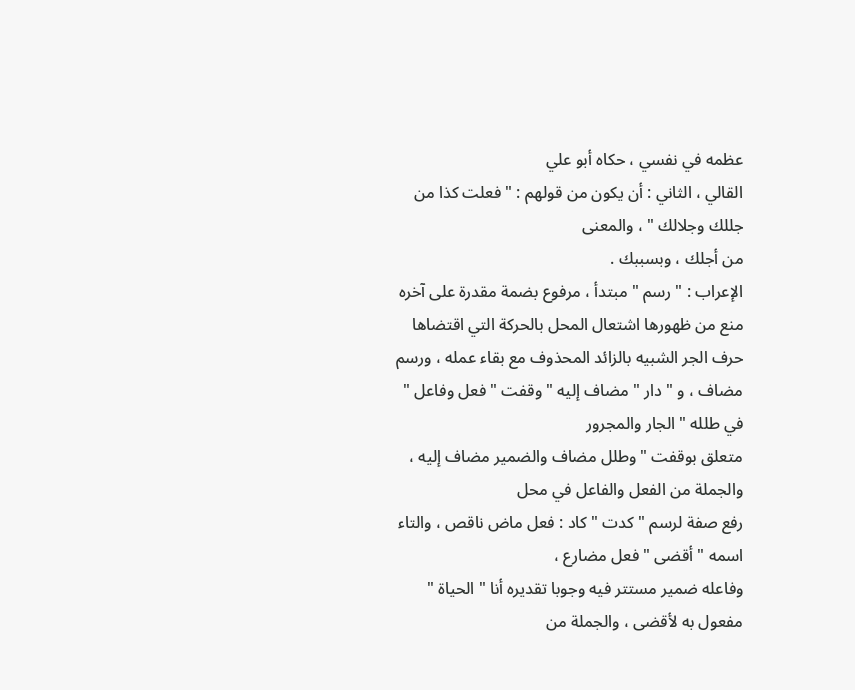عظمه في نفسي ، حكاه أبو علي
القالي ، الثاني : أن يكون من قولهم : " فعلت كذا من جللك وجلالك " ، والمعنى
من أجلك ، وبسببك .
الإعراب : " رسم " مبتدأ ، مرفوع بضمة مقدرة على آخره منع من ظهورها اشتعال المحل بالحركة التي اقتضاها حرف الجر الشبيه بالزائد المحذوف مع بقاء عمله ، ورسم
مضاف ، و " دار " مضاف إليه " وقفت " فعل وفاعل " في طلله " الجار والمجرور
متعلق بوقفت " وطلل مضاف والضمير مضاف إليه ، والجملة من الفعل والفاعل في محل
رفع صفة لرسم " كدت " كاد : فعل ماض ناقص ، والتاء اسمه " أقضى " فعل مضارع ،
وفاعله ضمير مستتر فيه وجوبا تقديره أنا " الحياة " مفعول به لأقضى ، والجملة من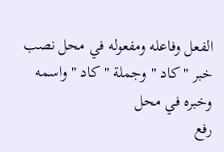الفعل وفاعله ومفعوله في محل نصب خبر " كاد " وجملة " كاد " واسمه وخبره في محل
رفع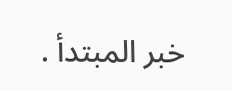خبر المبتدأ .